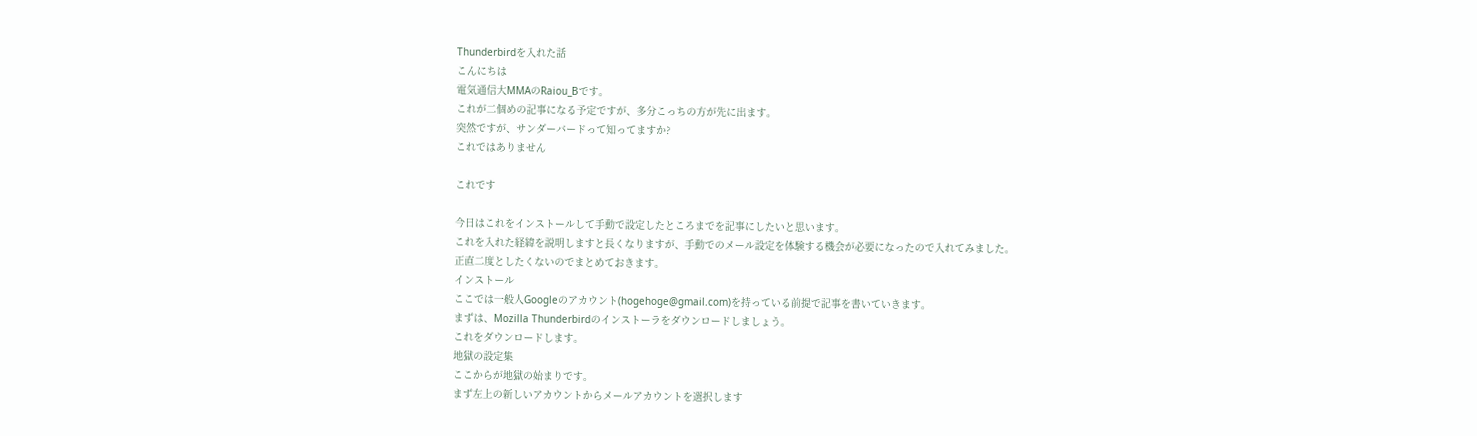Thunderbirdを入れた話
こんにちは
電気通信大MMAのRaiou_Bです。
これが二個めの記事になる予定ですが、多分こっちの方が先に出ます。
突然ですが、サンダーバードって知ってますか?
これではありません

これです

今日はこれをインストールして手動で設定したところまでを記事にしたいと思います。
これを入れた経緯を説明しますと長くなりますが、手動でのメール設定を体験する機会が必要になったので入れてみました。
正直二度としたくないのでまとめておきます。
インストール
ここでは一般人Googleのアカウント(hogehoge@gmail.com)を持っている前提で記事を書いていきます。
まずは、Mozilla Thunderbirdのインストーラをダウンロードしましょう。
これをダウンロードします。
地獄の設定集
ここからが地獄の始まりです。
まず左上の新しいアカウントからメールアカウントを選択します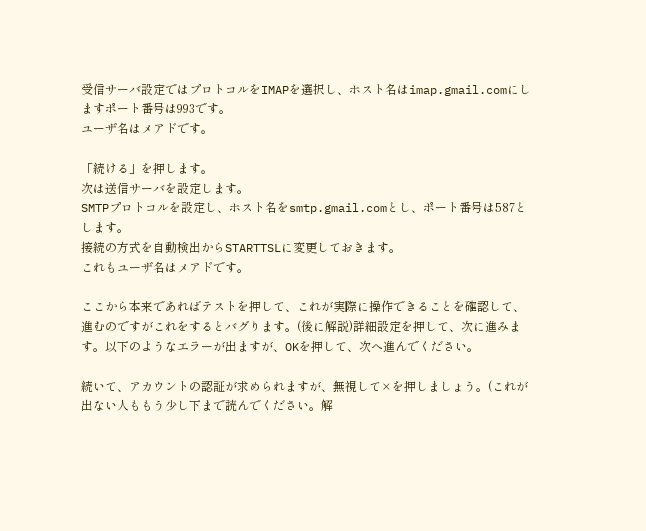受信サーバ設定ではプロトコルをIMAPを選択し、ホスト名はimap.gmail.comにしますポート番号は993です。
ユーザ名はメアドです。

「続ける」を押します。
次は送信サーバを設定します。
SMTPプロトコルを設定し、ホスト名をsmtp.gmail.comとし、ポート番号は587とします。
接続の方式を自動検出からSTARTTSLに変更しておきます。
これもユーザ名はメアドです。

ここから本来であればテストを押して、これが実際に操作できることを確認して、進むのですがこれをするとバグります。(後に解説)詳細設定を押して、次に進みます。以下のようなエラーが出ますが、OKを押して、次へ進んでください。

続いて、アカウントの認証が求められますが、無視して×を押しましょう。(これが出ない人ももう少し下まで読んでください。解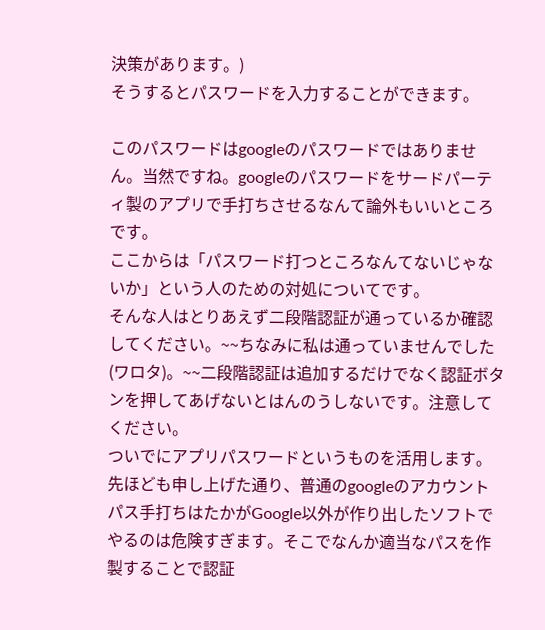決策があります。)
そうするとパスワードを入力することができます。

このパスワードはgoogleのパスワードではありません。当然ですね。googleのパスワードをサードパーティ製のアプリで手打ちさせるなんて論外もいいところです。
ここからは「パスワード打つところなんてないじゃないか」という人のための対処についてです。
そんな人はとりあえず二段階認証が通っているか確認してください。~~ちなみに私は通っていませんでした(ワロタ)。~~二段階認証は追加するだけでなく認証ボタンを押してあげないとはんのうしないです。注意してください。
ついでにアプリパスワードというものを活用します。先ほども申し上げた通り、普通のgoogleのアカウントパス手打ちはたかがGoogle以外が作り出したソフトでやるのは危険すぎます。そこでなんか適当なパスを作製することで認証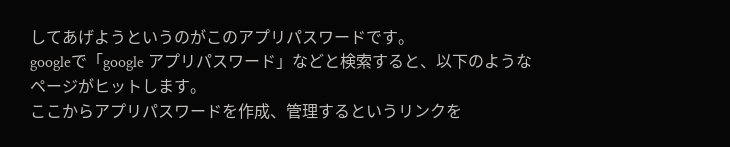してあげようというのがこのアプリパスワードです。
googleで「google アプリパスワード」などと検索すると、以下のようなページがヒットします。
ここからアプリパスワードを作成、管理するというリンクを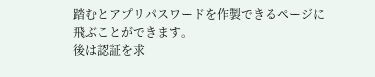踏むとアプリパスワードを作製できるページに飛ぶことができます。
後は認証を求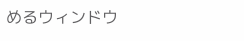めるウィンドウ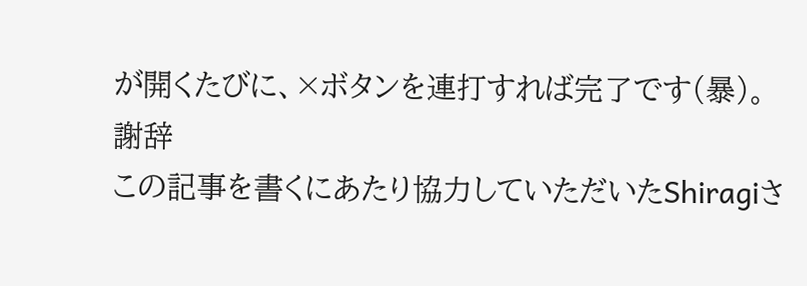が開くたびに、×ボタンを連打すれば完了です(暴)。
謝辞
この記事を書くにあたり協力していただいたShiragiさ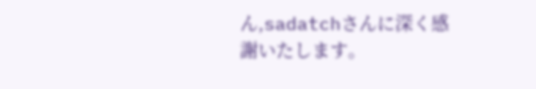ん,sadatchさんに深く感謝いたします。